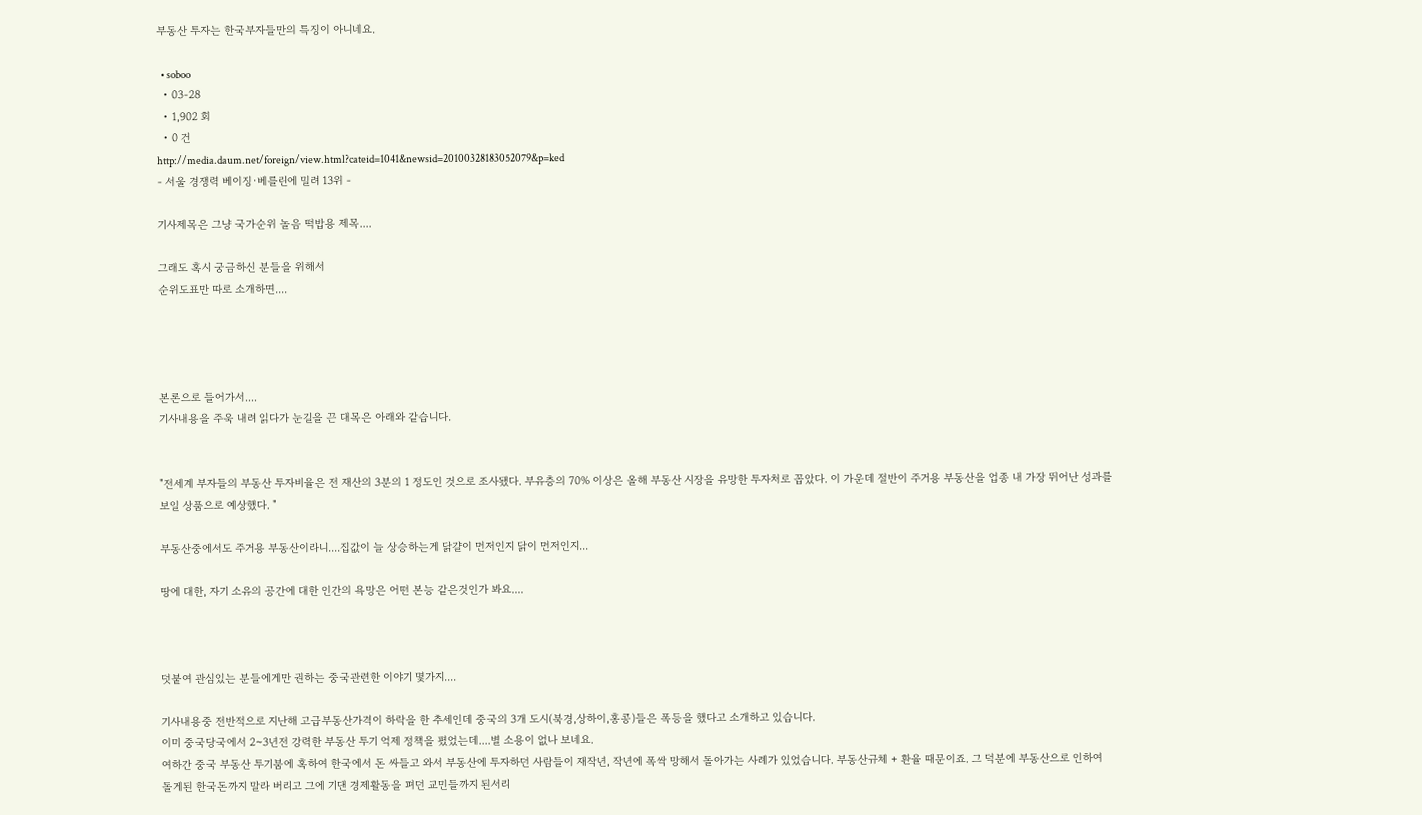부동산 투자는 한국부자들만의 특징이 아니네요.

  • soboo
  • 03-28
  • 1,902 회
  • 0 건
http://media.daum.net/foreign/view.html?cateid=1041&newsid=20100328183052079&p=ked
- 서울 경쟁력 베이징·베를린에 밀려 13위 -

기사제목은 그냥 국가순위 놀음 떡밥용 제목....

그래도 혹시 궁금하신 분들을 위해서
순위도표만 따로 소개하면....




본론으로 들어가서....
기사내용을 주욱 내려 읽다가 눈길을 끈 대목은 아래와 같습니다.


"전세계 부자들의 부동산 투자비율은 전 재산의 3분의 1 정도인 것으로 조사됐다. 부유층의 70% 이상은 올해 부동산 시장을 유망한 투자처로 꼽았다. 이 가운데 절반이 주거용 부동산을 업종 내 가장 뛰어난 성과를 보일 상품으로 예상했다. "

부동산중에서도 주거용 부동산이라니....집값이 늘 상승하는게 닭걀이 먼저인지 닭이 먼저인지...

땅에 대한, 자기 소유의 공간에 대한 인간의 욕망은 어떤 본능 같은것인가 봐요....



덧붙여 관심있는 분들에게만 권하는 중국관련한 이야기 몇가지....

기사내용중 전반적으로 지난해 고급부동산가격이 하락을 한 추세인데 중국의 3개 도시(북경,상하이,홍콩)들은 폭등을 했다고 소개하고 있습니다.
이미 중국당국에서 2~3년전 강력한 부동산 투기 억제 정책을 폈었는데....별 소용이 없나 보네요.
여하간 중국 부동산 투기붐에 혹하여 한국에서 돈 싸들고 와서 부동산에 투자하던 사람들이 재작년, 작년에 폭싹 망해서 돌아가는 사례가 있었습니다. 부동산규체 + 환율 때문이죠. 그 덕분에 부동산으로 인하여 돌게된 한국돈까지 말라 버리고 그에 기댄 경제활동을 펴던 교민들까지 된서리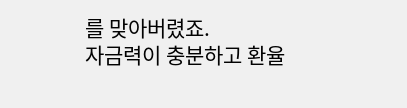를 맞아버렸죠.
자금력이 충분하고 환율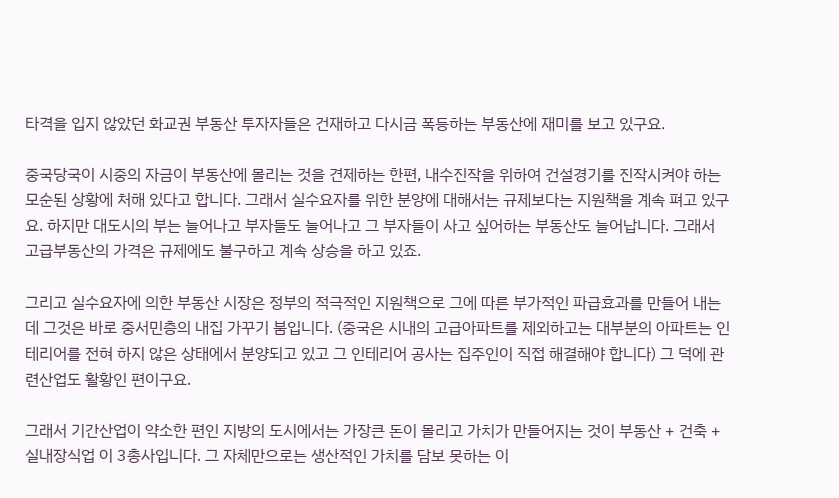타격을 입지 않았던 화교권 부동산 투자자들은 건재하고 다시금 폭등하는 부동산에 재미를 보고 있구요.

중국당국이 시중의 자금이 부동산에 몰리는 것을 견제하는 한편, 내수진작을 위하여 건설경기를 진작시켜야 하는 모순된 상황에 처해 있다고 합니다. 그래서 실수요자를 위한 분양에 대해서는 규제보다는 지원책을 계속 펴고 있구요. 하지만 대도시의 부는 늘어나고 부자들도 늘어나고 그 부자들이 사고 싶어하는 부동산도 늘어납니다. 그래서 고급부동산의 가격은 규제에도 불구하고 계속 상승을 하고 있죠.

그리고 실수요자에 의한 부동산 시장은 정부의 적극적인 지원책으로 그에 따른 부가적인 파급효과를 만들어 내는데 그것은 바로 중서민층의 내집 가꾸기 붐입니다. (중국은 시내의 고급아파트를 제외하고는 대부분의 아파트는 인테리어를 전혀 하지 않은 상태에서 분양되고 있고 그 인테리어 공사는 집주인이 직접 해결해야 합니다) 그 덕에 관련산업도 활황인 편이구요.

그래서 기간산업이 약소한 편인 지방의 도시에서는 가장큰 돈이 몰리고 가치가 만들어지는 것이 부동산 + 건축 + 실내장식업 이 3총사입니다. 그 자체만으로는 생산적인 가치를 담보 못하는 이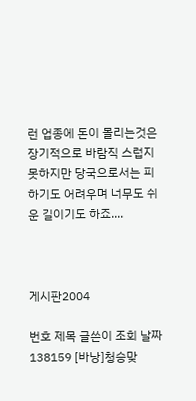런 업종에 돈이 몰리는것은 장기적으로 바람직 스럽지 못하지만 당국으로서는 피하기도 어려우며 너무도 쉬운 길이기도 하죠....



게시판2004

번호 제목 글쓴이 조회 날짜
138159 [바낭]청승맞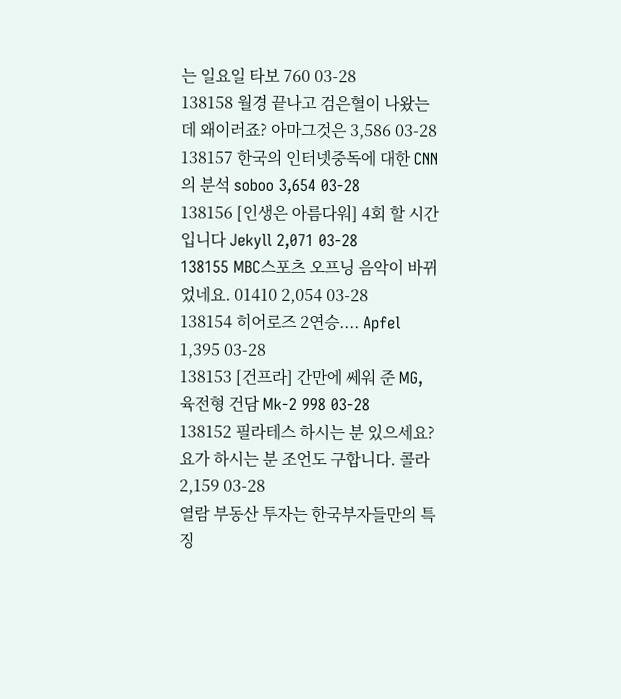는 일요일 타보 760 03-28
138158 월경 끝나고 검은혈이 나왔는데 왜이러죠? 아마그것은 3,586 03-28
138157 한국의 인터넷중독에 대한 CNN의 분석 soboo 3,654 03-28
138156 [인생은 아름다워] 4회 할 시간입니다 Jekyll 2,071 03-28
138155 MBC스포츠 오프닝 음악이 바뀌었네요. 01410 2,054 03-28
138154 히어로즈 2연승.... Apfel 1,395 03-28
138153 [건프라] 간만에 쎄워 준 MG, 육전형 건담 Mk-2 998 03-28
138152 필라테스 하시는 분 있으세요? 요가 하시는 분 조언도 구합니다. 콜라 2,159 03-28
열람 부동산 투자는 한국부자들만의 특징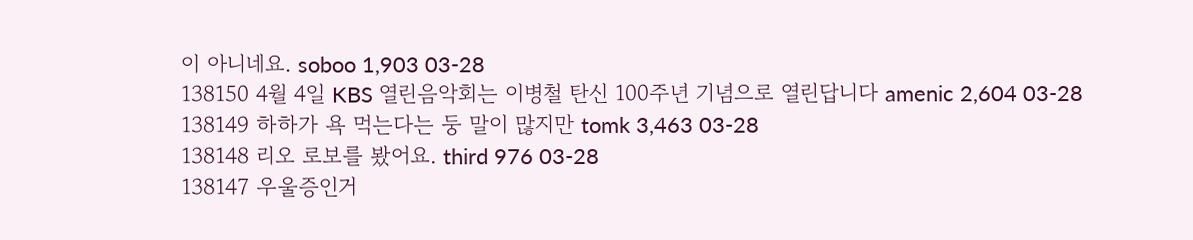이 아니네요. soboo 1,903 03-28
138150 4월 4일 KBS 열린음악회는 이병철 탄신 100주년 기념으로 열린답니다 amenic 2,604 03-28
138149 하하가 욕 먹는다는 둥 말이 많지만 tomk 3,463 03-28
138148 리오 로보를 봤어요. third 976 03-28
138147 우울증인거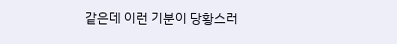같은데 이런 기분이 당황스러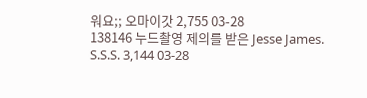워요;; 오마이갓 2,755 03-28
138146 누드촬영 제의를 받은 Jesse James. S.S.S. 3,144 03-28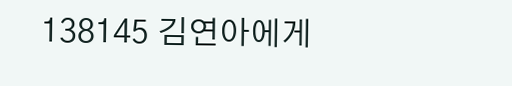138145 김연아에게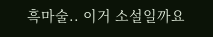흑마술.. 이거 소설일까요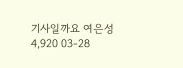기사일까요 여은성 4,920 03-28